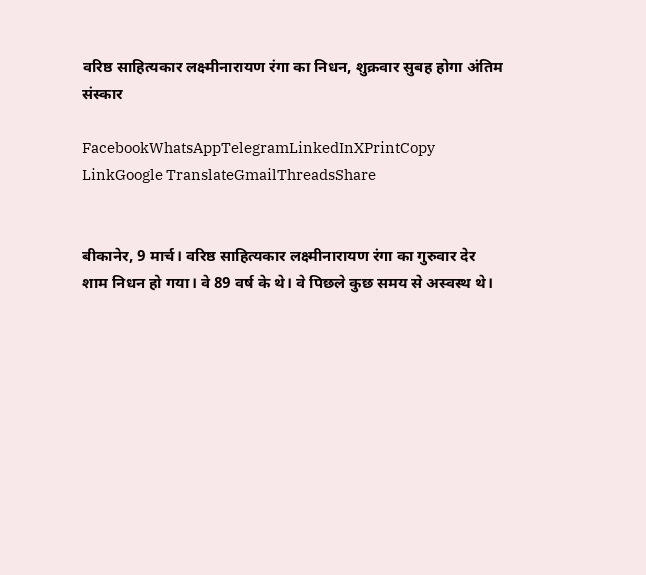वरिष्ठ साहित्यकार लक्ष्मीनारायण रंगा का निधन, शुक्रवार सुबह होगा अंतिम संस्कार

FacebookWhatsAppTelegramLinkedInXPrintCopy LinkGoogle TranslateGmailThreadsShare


बीकानेर, 9 मार्च। वरिष्ठ साहित्यकार लक्ष्मीनारायण रंगा का गुरुवार देर शाम निधन हो गया। वे 89 वर्ष के थे। वे पिछले कुछ समय से अस्वस्थ थे।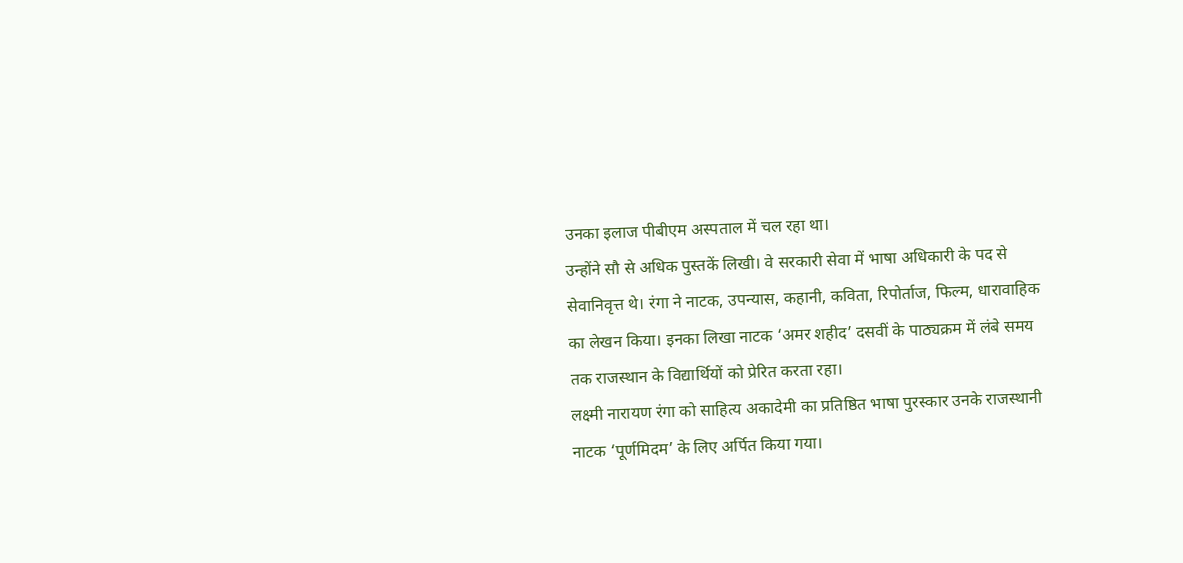उनका इलाज पीबीएम अस्पताल में चल रहा था।
उन्होंने सौ से अधिक पुस्तकें लिखी। वे सरकारी सेवा में भाषा अधिकारी के पद से सेवानिवृत्त थे। रंगा ने नाटक, उपन्यास, कहानी, कविता, रिपोर्ताज, फिल्म, धारावाहिक का लेखन किया। इनका लिखा नाटक ‘अमर शहीद’ दसवीं के पाठ्यक्रम में लंबे समय तक राजस्थान के विद्यार्थियों को प्रेरित करता रहा।
लक्ष्मी नारायण रंगा को साहित्य अकादेमी का प्रतिष्ठित भाषा पुरस्कार उनके राजस्थानी नाटक ‘पूर्णमिदम’ के लिए अर्पित किया गया।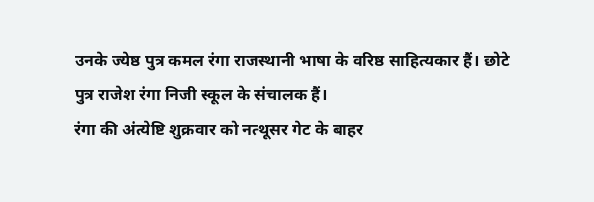उनके ज्येष्ठ पुत्र कमल रंगा राजस्थानी भाषा के वरिष्ठ साहित्यकार हैं। छोटे पुत्र राजेश रंगा निजी स्कूल के संचालक हैं।
रंगा की अंत्येष्टि शुक्रवार को नत्थूसर गेट के बाहर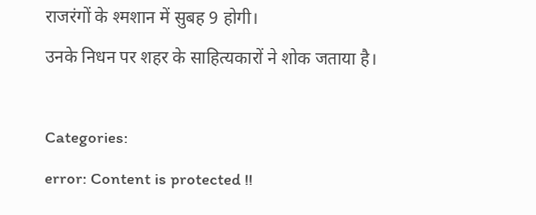राजरंगों के श्मशान में सुबह 9 होगी।
उनके निधन पर शहर के साहित्यकारों ने शोक जताया है।

Categories:
error: Content is protected !!